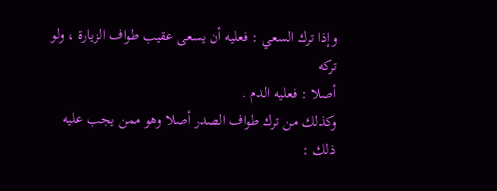وإذا ترك السعي : فعليه أن يسعى عقيب طواف الزيارة ، ولو تركه
أصلا : فعليه الدم .
وكذلك من ترك طواف الصدر أصلا وهو ممن يجب عليه ذلك :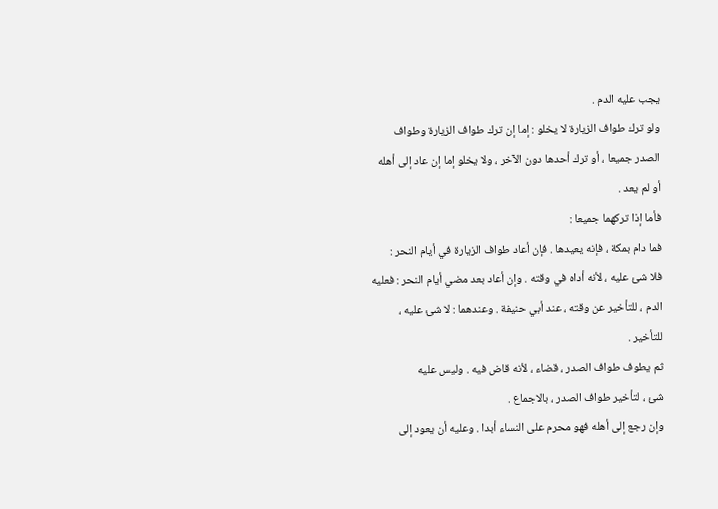يجب عليه الدم .
ولو ترك طواف الزيارة لا يخلو : إما إن ترك طواف الزيارة وطواف
الصدر جميعا ، أو ترك أحدها دون الآخر ، ولا يخلو إما إن عاد إلى أهله
أو لم يعد .
فأما إذا تركهما جميعا :
فما دام بمكة ، فإنه يعيدها . فإن أعاد طواف الزيارة في أيام النحر :
فلا شئ عليه ، لأنه أداه في وقته . وإن أعاد بعد مضي أيام النحر : فعليه
الدم ، للتأخير عن وقته ، عند أبي حنيفة . وعندهما : لا شئ عليه ،
للتأخير .
ثم يطوف طواف الصدر ، قضاء ، لأنه قاض فيه . وليس عليه
شئ ، لتأخير طواف الصدر ، بالاجماع .
وإن رجع إلى أهله فهو محرم على النساء أبدا . وعليه أن يعود إلى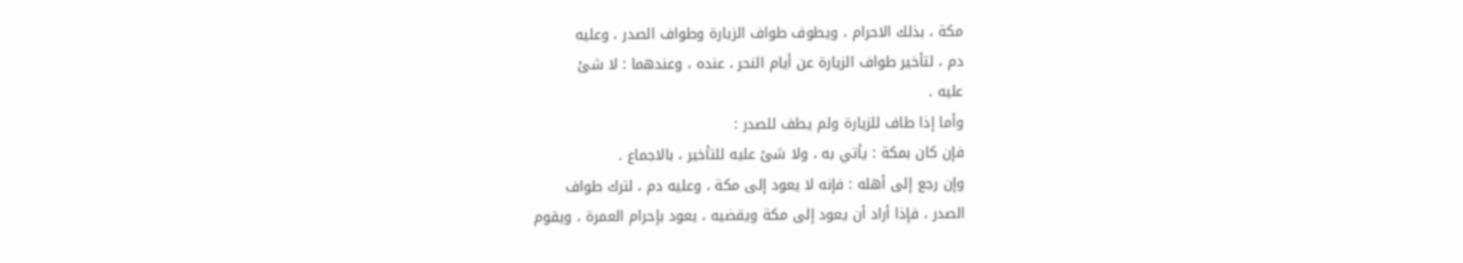مكة ، بذلك الاحرام ، ويطوف طواف الزيارة وطواف الصدر ، وعليه
دم ، لتأخير طواف الزيارة عن أيام النحر ، عنده ، وعندهما : لا شئ
عليه .
وأما إذا طاف للزيارة ولم يطف للصدر :
فإن كان بمكة : يأتي به ، ولا شئ عليه للتأخير ، بالاجماع .
وإن رجع إلى أهله : فإنه لا يعود إلى مكة ، وعليه دم ، لترك طواف
الصدر ، فإذا أراد أن يعود إلى مكة ويقضيه ، يعود بإحرام العمرة ، ويقوم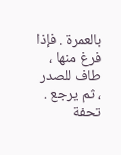بالعمرة . فإذا فرغ منها ، طاف للصدر ، ثم يرجع .
تحفة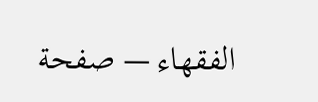الفقهاء — صفحة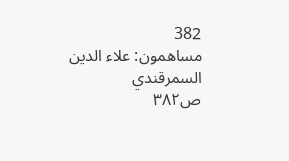382
مساهمون: علاء الدين السمرقندي
ص٣٨٢